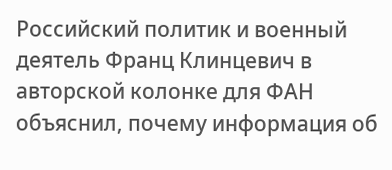Российский политик и военный деятель Франц Клинцевич в авторской колонке для ФАН объяснил, почему информация об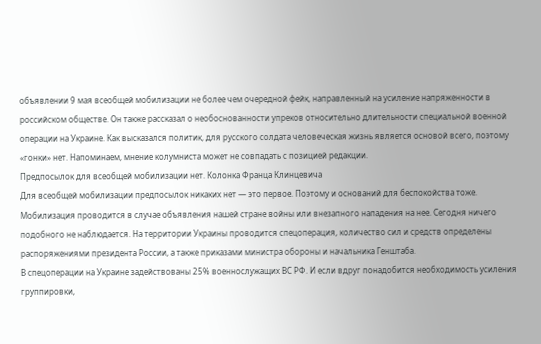объявлении 9 мая всеобщей мобилизации не более чем очередной фейк, направленный на усиление напряженности в российском обществе. Он также рассказал о необоснованности упреков относительно длительности специальной военной операции на Украине. Как высказался политик, для русского солдата человеческая жизнь является основой всего, поэтому «гонки» нет. Напоминаем, мнение колумниста может не совпадать с позицией редакции.
Предпосылок для всеобщей мобилизации нет. Колонка Франца Клинцевича
Для всеобщей мобилизации предпосылок никаких нет — это первое. Поэтому и оснований для беспокойства тоже. Мобилизация проводится в случае объявления нашей стране войны или внезапного нападения на нее. Сегодня ничего подобного не наблюдается. На территории Украины проводится спецоперация, количество сил и средств определены распоряжениями президента России, а также приказами министра обороны и начальника Генштаба.
В спецоперации на Украине задействованы 25% военнослужащих ВС РФ. И если вдруг понадобится необходимость усиления группировки,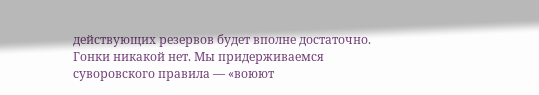действующих резервов будет вполне достаточно. Гонки никакой нет. Мы придерживаемся суворовского правила — «воюют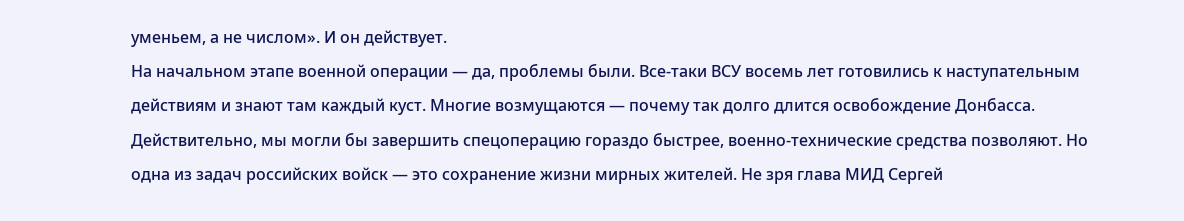уменьем, а не числом». И он действует.
На начальном этапе военной операции — да, проблемы были. Все-таки ВСУ восемь лет готовились к наступательным действиям и знают там каждый куст. Многие возмущаются — почему так долго длится освобождение Донбасса. Действительно, мы могли бы завершить спецоперацию гораздо быстрее, военно-технические средства позволяют. Но одна из задач российских войск — это сохранение жизни мирных жителей. Не зря глава МИД Сергей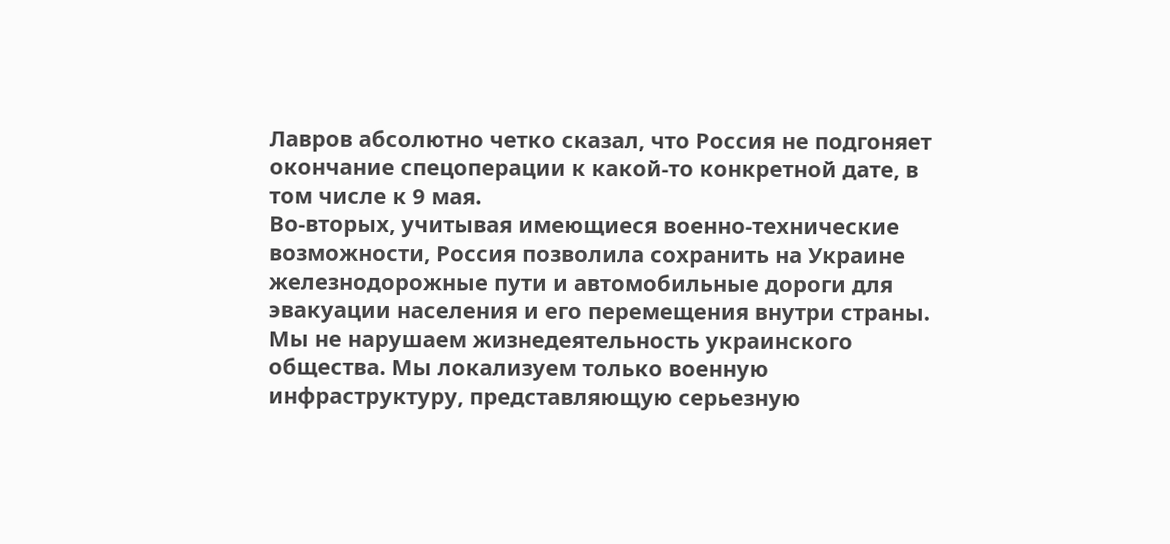Лавров абсолютно четко сказал, что Россия не подгоняет окончание спецоперации к какой-то конкретной дате, в том числе к 9 мая.
Во-вторых, учитывая имеющиеся военно-технические возможности, Россия позволила сохранить на Украине железнодорожные пути и автомобильные дороги для эвакуации населения и его перемещения внутри страны. Мы не нарушаем жизнедеятельность украинского общества. Мы локализуем только военную инфраструктуру, представляющую серьезную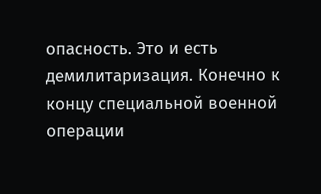опасность. Это и есть демилитаризация. Конечно к концу специальной военной операции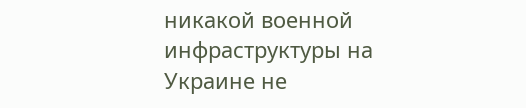никакой военной инфраструктуры на Украине не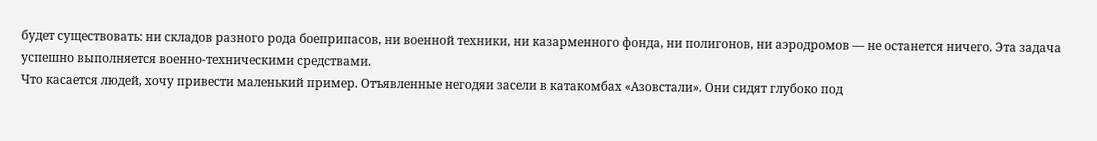будет существовать: ни складов разного рода боеприпасов, ни военной техники, ни казарменного фонда, ни полигонов, ни аэродромов — не останется ничего. Эта задача успешно выполняется военно-техническими средствами.
Что касается людей, хочу привести маленький пример. Отъявленные негодяи засели в катакомбах «Азовстали». Они сидят глубоко под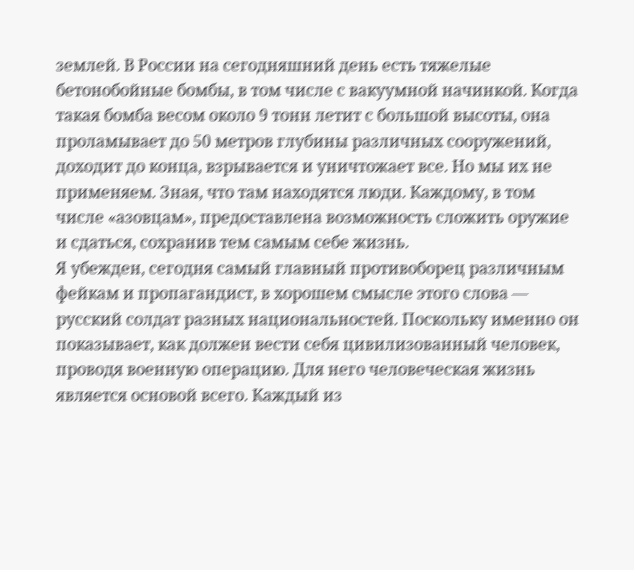землей. В России на сегодняшний день есть тяжелые бетонобойные бомбы, в том числе с вакуумной начинкой. Когда такая бомба весом около 9 тонн летит с большой высоты, она проламывает до 50 метров глубины различных сооружений, доходит до конца, взрывается и уничтожает все. Но мы их не применяем. Зная, что там находятся люди. Каждому, в том числе «азовцам», предоставлена возможность сложить оружие и сдаться, сохранив тем самым себе жизнь.
Я убежден, сегодня самый главный противоборец различным фейкам и пропагандист, в хорошем смысле этого слова — русский солдат разных национальностей. Поскольку именно он показывает, как должен вести себя цивилизованный человек, проводя военную операцию. Для него человеческая жизнь является основой всего. Каждый из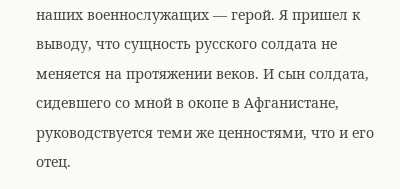наших военнослужащих — герой. Я пришел к выводу, что сущность русского солдата не меняется на протяжении веков. И сын солдата, сидевшего со мной в окопе в Афганистане, руководствуется теми же ценностями, что и его отец.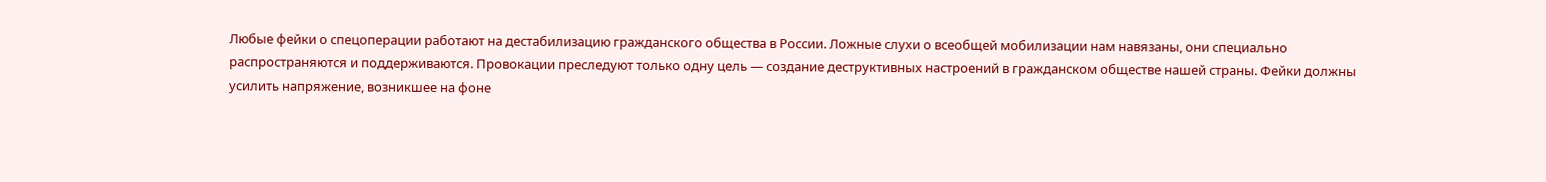Любые фейки о спецоперации работают на дестабилизацию гражданского общества в России. Ложные слухи о всеобщей мобилизации нам навязаны, они специально распространяются и поддерживаются. Провокации преследуют только одну цель — создание деструктивных настроений в гражданском обществе нашей страны. Фейки должны усилить напряжение, возникшее на фоне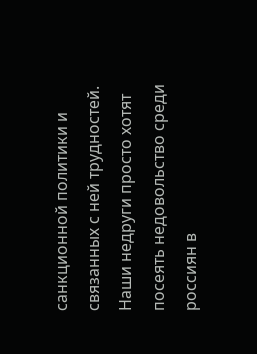санкционной политики и связанных с ней трудностей. Наши недруги просто хотят посеять недовольство среди россиян в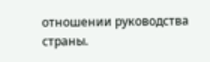отношении руководства страны.